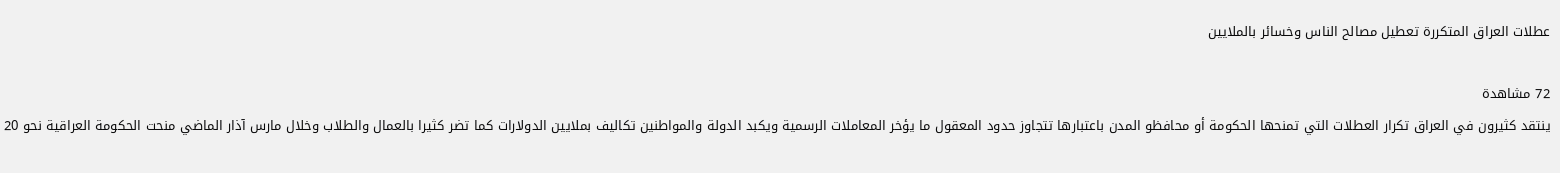عطلات العراق المتكررة تعطيل مصالح الناس وخسائر بالملايين

72 مشاهدة
ينتقد كثيرون في العراق تكرار العطلات التي تمنحها الحكومة أو محافظو المدن باعتبارها تتجاوز حدود المعقول ما يؤخر المعاملات الرسمية ويكبد الدولة والمواطنين تكاليف بملايين الدولارات كما تضر كثيرا بالعمال والطلاب وخلال مارس آذار الماضي منحت الحكومة العراقية نحو 20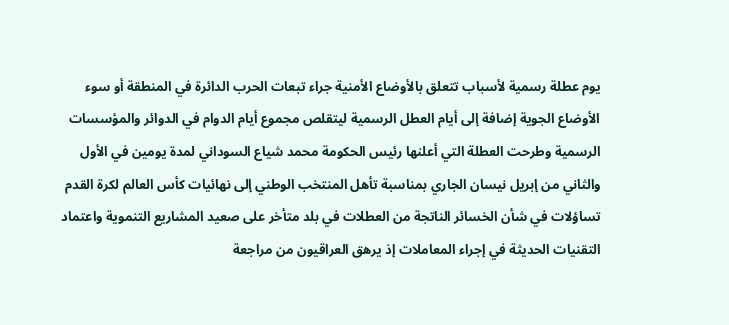يوم عطلة رسمية لأسباب تتعلق بالأوضاع الأمنية جراء تبعات الحرب الدائرة في المنطقة أو سوء الأوضاع الجوية إضافة إلى أيام العطل الرسمية ليتقلص مجموع أيام الدوام في الدوائر والمؤسسات الرسمية وطرحت العطلة التي أعلنها رئيس الحكومة محمد شياع السوداني لمدة يومين في الأول والثاني من إبريل نيسان الجاري بمناسبة تأهل المنتخب الوطني إلى نهائيات كأس العالم لكرة القدم تساؤلات في شأن الخسائر الناتجة من العطلات في بلد متأخر على صعيد المشاريع التنموية واعتماد التقنيات الحديثة في إجراء المعاملات إذ يرهق العراقيون من مراجعة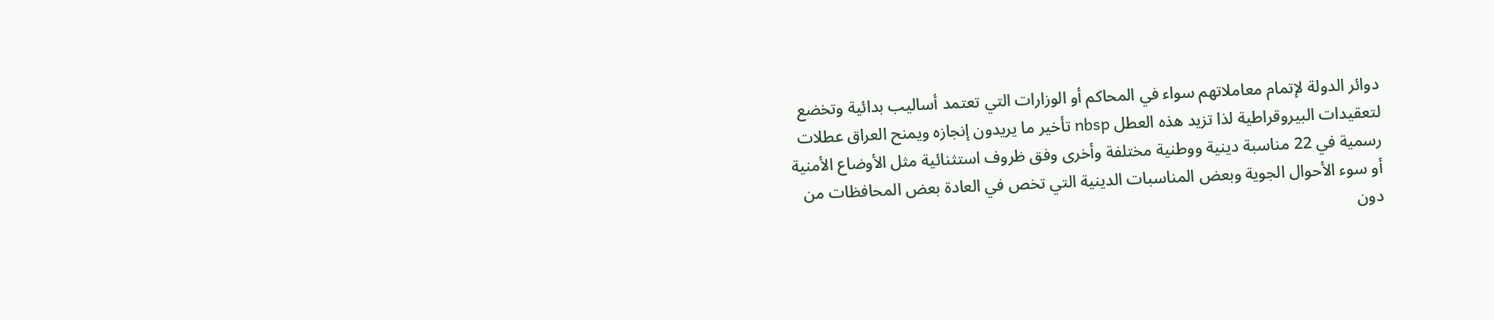دوائر الدولة لإتمام معاملاتهم سواء في المحاكم أو الوزارات التي تعتمد أساليب بدائية وتخضع لتعقيدات البيروقراطية لذا تزيد هذه العطل nbsp تأخير ما يريدون إنجازه ويمنح العراق عطلات رسمية في 22 مناسبة دينية ووطنية مختلفة وأخرى وفق ظروف استثنائية مثل الأوضاع الأمنية أو سوء الأحوال الجوية وبعض المناسبات الدينية التي تخص في العادة بعض المحافظات من دون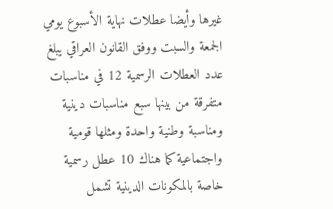غيرها وأيضا عطلات نهاية الأسبوع يومي الجمعة والسبت ووفق القانون العراقي يبلغ عدد العطلات الرسمية 12 في مناسبات متفرقة من بينها سبع مناسبات دينية ومناسبة وطنية واحدة ومثلها قومية واجتماعية كما هناك 10 عطل رسمية خاصة بالمكونات الدينية تشمل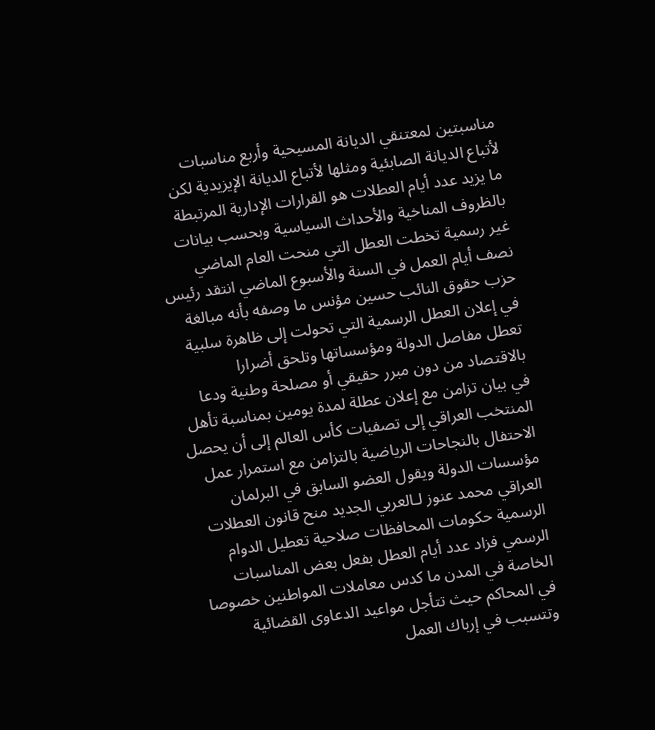مناسبتين لمعتنقي الديانة المسيحية وأربع مناسبات لأتباع الديانة الصابئية ومثلها لأتباع الديانة الإيزيدية لكن ما يزيد عدد أيام العطلات هو القرارات الإدارية المرتبطة بالظروف المناخية والأحداث السياسية وبحسب بيانات غير رسمية تخطت العطل التي منحت العام الماضي نصف أيام العمل في السنة والأسبوع الماضي انتقد رئيس حزب حقوق النائب حسين مؤنس ما وصفه بأنه مبالغة في إعلان العطل الرسمية التي تحولت إلى ظاهرة سلبية تعطل مفاصل الدولة ومؤسساتها وتلحق أضرارا بالاقتصاد من دون مبرر حقيقي أو مصلحة وطنية ودعا في بيان تزامن مع إعلان عطلة لمدة يومين بمناسبة تأهل المنتخب العراقي إلى تصفيات كأس العالم إلى أن يحصل الاحتفال بالنجاحات الرياضية بالتزامن مع استمرار عمل مؤسسات الدولة ويقول العضو السابق في البرلمان العراقي محمد عنوز لـالعربي الجديد منح قانون العطلات الرسمية حكومات المحافظات صلاحية تعطيل الدوام الرسمي فزاد عدد أيام العطل بفعل بعض المناسبات الخاصة في المدن ما كدس معاملات المواطنين خصوصا في المحاكم حيث تتأجل مواعيد الدعاوى القضائية وتتسبب في إرباك العمل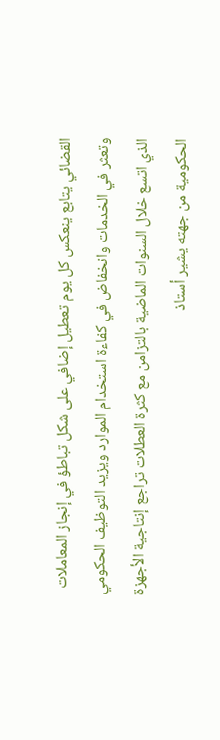القضائي يتابع ينعكس كل يوم تعطيل إضافي على شكل تباطؤ في إنجاز المعاملات وتعثر في الخدمات وانخفاض في كفاءة استخدام الموارد ويزيد التوظيف الحكومي الذي اتسع خلال السنوات الماضية بالتزامن مع كثرة العطلات تراجع إنتاجية الأجهزة الحكومية من جهته يشير أستاذ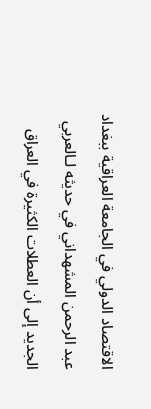الاقتصاد الدولي في الجامعة العراقية ببغداد عبد الرحمن المشهداني في حديثه لـالعربي الجديد إلى أن العطلات الكثيرة في العراق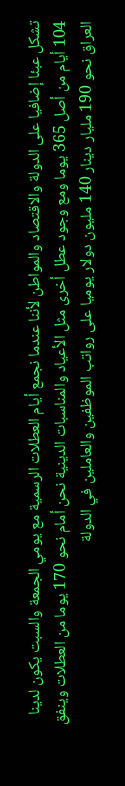تشكل عبئا إضافيا على الدولة والاقتصاد والمواطن لأننا عندما نجمع أيام العطلات الرسمية مع يومي الجمعة والسبت يكون لدينا 104 أيام من أصل 365 يوما ومع وجود عطل أخرى مثل الأعياد والمناسبات الدينية نحن أمام نحو 170 يوما من العطلات وينفق العراق نحو 190 مليار دينار 140 مليون دولار يوميا على رواتب الموظفين والعاملين في الدولة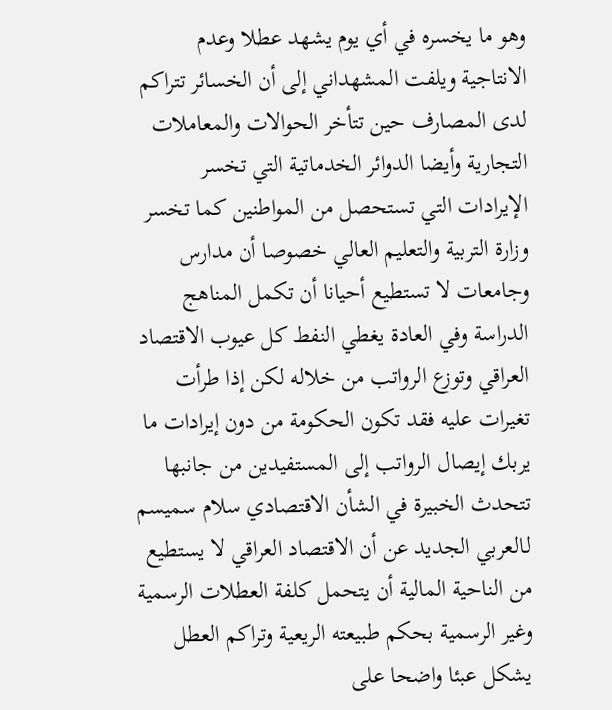وهو ما يخسره في أي يوم يشهد عطلا وعدم الانتاجية ويلفت المشهداني إلى أن الخسائر تتراكم لدى المصارف حين تتأخر الحوالات والمعاملات التجارية وأيضا الدوائر الخدماتية التي تخسر الإيرادات التي تستحصل من المواطنين كما تخسر وزارة التربية والتعليم العالي خصوصا أن مدارس وجامعات لا تستطيع أحيانا أن تكمل المناهج الدراسة وفي العادة يغطي النفط كل عيوب الاقتصاد العراقي وتوزع الرواتب من خلاله لكن إذا طرأت تغيرات عليه فقد تكون الحكومة من دون إيرادات ما يربك إيصال الرواتب إلى المستفيدين من جانبها تتحدث الخبيرة في الشأن الاقتصادي سلام سميسم لـالعربي الجديد عن أن الاقتصاد العراقي لا يستطيع من الناحية المالية أن يتحمل كلفة العطلات الرسمية وغير الرسمية بحكم طبيعته الريعية وتراكم العطل يشكل عبئا واضحا على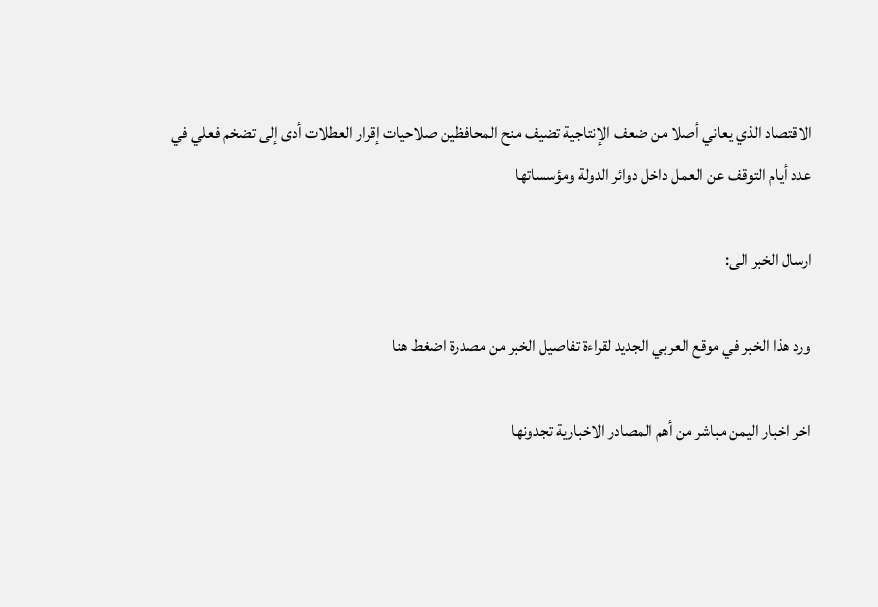الاقتصاد الذي يعاني أصلا من ضعف الإنتاجية تضيف منح المحافظين صلاحيات إقرار العطلات أدى إلى تضخم فعلي في عدد أيام التوقف عن العمل داخل دوائر الدولة ومؤسساتها

ارسال الخبر الى:

ورد هذا الخبر في موقع العربي الجديد لقراءة تفاصيل الخبر من مصدرة اضغط هنا

اخر اخبار اليمن مباشر من أهم المصادر الاخبارية تجدونها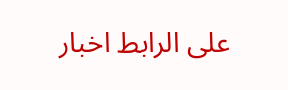على الرابط اخبار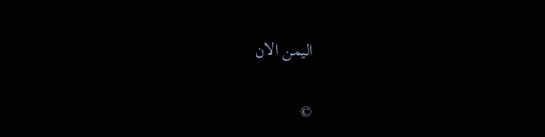اليمن الان

©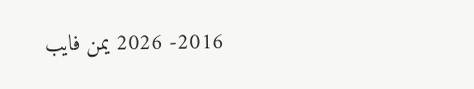2016- 2026 يمن فايب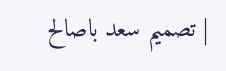| تصميم سعد باصالح